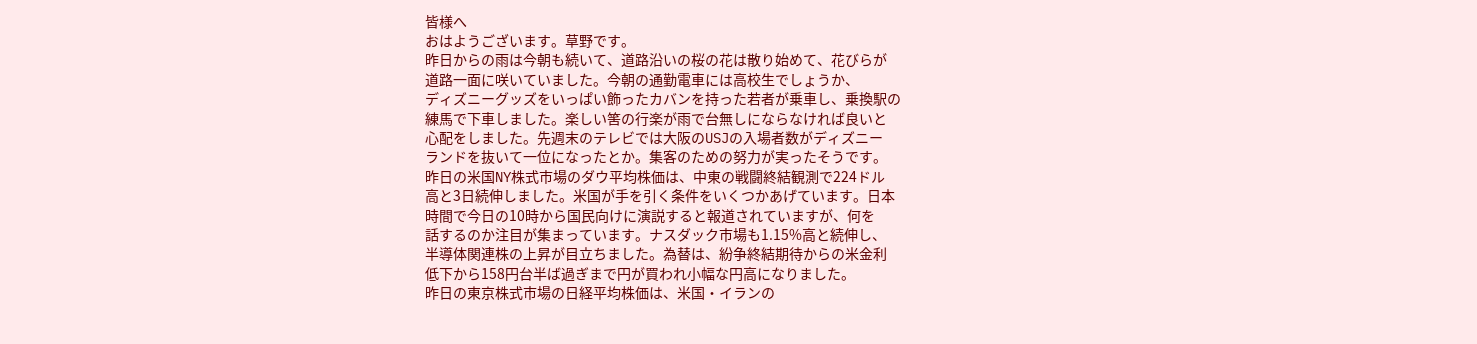皆様へ
おはようございます。草野です。
昨日からの雨は今朝も続いて、道路沿いの桜の花は散り始めて、花びらが
道路一面に咲いていました。今朝の通勤電車には高校生でしょうか、
ディズニーグッズをいっぱい飾ったカバンを持った若者が乗車し、乗換駅の
練馬で下車しました。楽しい筈の行楽が雨で台無しにならなければ良いと
心配をしました。先週末のテレビでは大阪のUSJの入場者数がディズニー
ランドを抜いて一位になったとか。集客のための努力が実ったそうです。
昨日の米国NY株式市場のダウ平均株価は、中東の戦闘終結観測で224ドル
高と3日続伸しました。米国が手を引く条件をいくつかあげています。日本
時間で今日の10時から国民向けに演説すると報道されていますが、何を
話するのか注目が集まっています。ナスダック市場も1.15%高と続伸し、
半導体関連株の上昇が目立ちました。為替は、紛争終結期待からの米金利
低下から158円台半ば過ぎまで円が買われ小幅な円高になりました。
昨日の東京株式市場の日経平均株価は、米国・イランの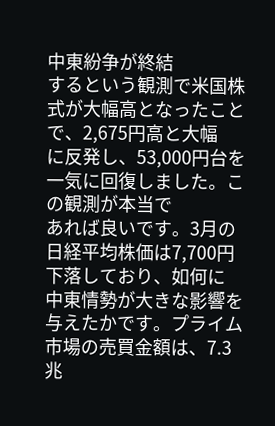中東紛争が終結
するという観測で米国株式が大幅高となったことで、2,675円高と大幅
に反発し、53,000円台を一気に回復しました。この観測が本当で
あれば良いです。3月の日経平均株価は7,700円下落しており、如何に
中東情勢が大きな影響を与えたかです。プライム市場の売買金額は、7.3
兆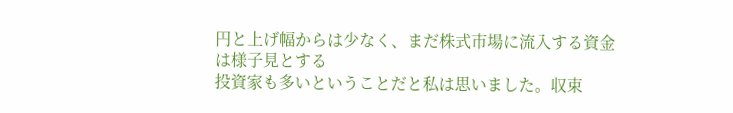円と上げ幅からは少なく、まだ株式市場に流入する資金は様子見とする
投資家も多いということだと私は思いました。収束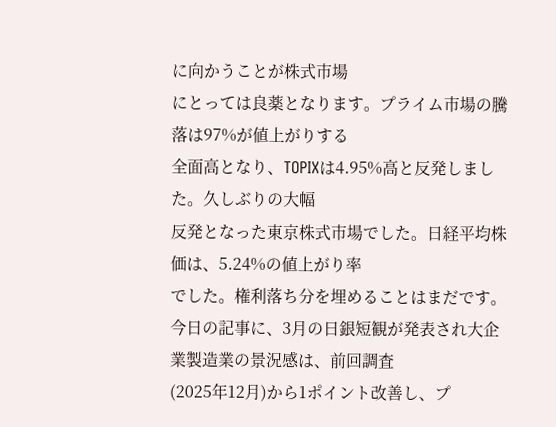に向かうことが株式市場
にとっては良薬となります。プライム市場の騰落は97%が値上がりする
全面高となり、TOPIXは4.95%高と反発しました。久しぶりの大幅
反発となった東京株式市場でした。日経平均株価は、5.24%の値上がり率
でした。権利落ち分を埋めることはまだです。
今日の記事に、3月の日銀短観が発表され大企業製造業の景況感は、前回調査
(2025年12月)から1ポイント改善し、プ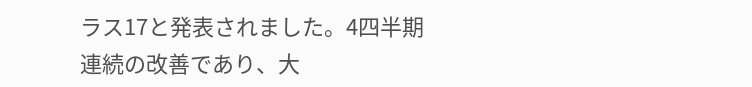ラス17と発表されました。4四半期
連続の改善であり、大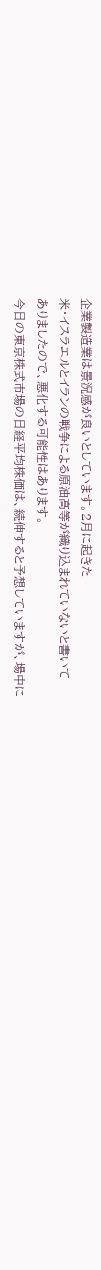企業製造業は景況感が良いとしています。2月に起きた
米・イスラエルとイランの戦争による原油高等が織り込まれていないと書いて
ありましたので、悪化する可能性はあります。
今日の東京株式市場の日経平均株価は、続伸すると予想していますが、場中に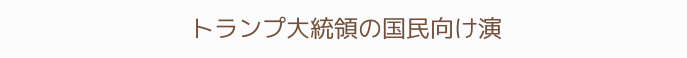トランプ大統領の国民向け演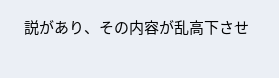説があり、その内容が乱高下させ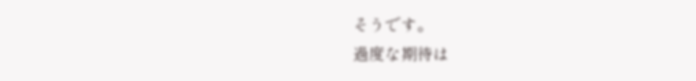そうです。
過度な期待は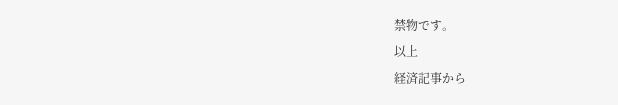禁物です。
以上
経済記事から